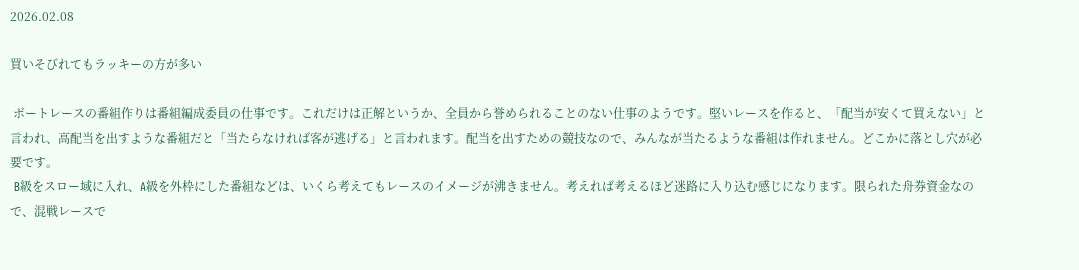2026.02.08

買いそびれてもラッキーの方が多い

 ボートレースの番組作りは番組編成委員の仕事です。これだけは正解というか、全員から誉められることのない仕事のようです。堅いレースを作ると、「配当が安くて買えない」と言われ、高配当を出すような番組だと「当たらなければ客が逃げる」と言われます。配当を出すための競技なので、みんなが当たるような番組は作れません。どこかに落とし穴が必要です。
 B級をスロー域に入れ、A級を外枠にした番組などは、いくら考えてもレースのイメージが沸きません。考えれば考えるほど迷路に入り込む感じになります。限られた舟券資金なので、混戦レースで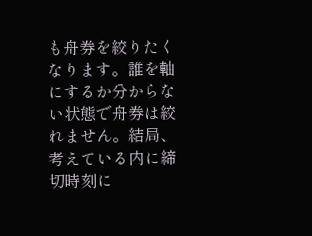も舟券を絞りたくなります。誰を軸にするか分からない状態で舟券は絞れません。結局、考えている内に締切時刻に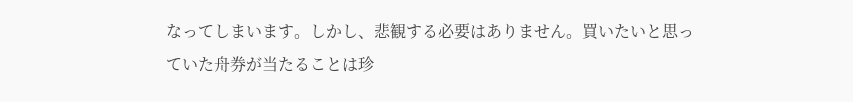なってしまいます。しかし、悲観する必要はありません。買いたいと思っていた舟券が当たることは珍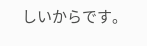しいからです。